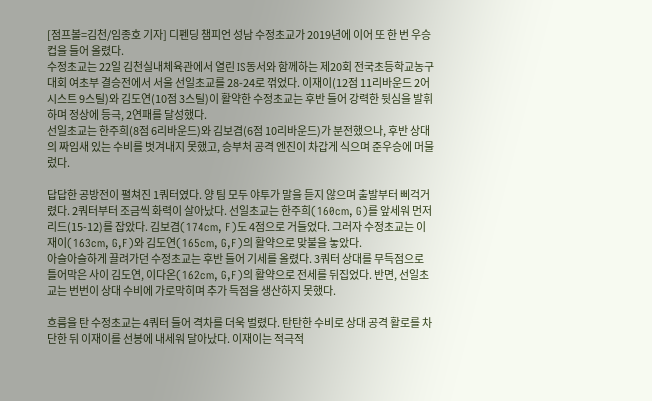[점프볼=김천/임종호 기자] 디펜딩 챔피언 성남 수정초교가 2019년에 이어 또 한 번 우승컵을 들어 올렸다.
수정초교는 22일 김천실내체육관에서 열린 IS동서와 함께하는 제20회 전국초등학교농구대회 여초부 결승전에서 서울 선일초교를 28-24로 꺾었다. 이재이(12점 11리바운드 2어시스트 9스틸)와 김도연(10점 3스틸)이 활약한 수정초교는 후반 들어 강력한 뒷심을 발휘하며 정상에 등극, 2연패를 달성했다.
선일초교는 한주희(8점 6리바운드)와 김보겸(6점 10리바운드)가 분전했으나, 후반 상대의 짜임새 있는 수비를 벗겨내지 못했고, 승부처 공격 엔진이 차갑게 식으며 준우승에 머물렀다.

답답한 공방전이 펼쳐진 1쿼터였다. 양 팀 모두 야투가 말을 듣지 않으며 출발부터 삐걱거렸다. 2쿼터부터 조금씩 화력이 살아났다. 선일초교는 한주희(160cm, G)를 앞세워 먼저 리드(15-12)를 잡았다. 김보겸(174cm, F)도 4점으로 거들었다. 그러자 수정초교는 이재이(163cm, G,F)와 김도연(165cm, G,F)의 활약으로 맞불을 놓았다.
아슬아슬하게 끌려가던 수정초교는 후반 들어 기세를 올렸다. 3쿼터 상대를 무득점으로 틀어막은 사이 김도연, 이다온(162cm, G,F)의 활약으로 전세를 뒤집었다. 반면, 선일초교는 번번이 상대 수비에 가로막히며 추가 득점을 생산하지 못했다.

흐름을 탄 수정초교는 4쿼터 들어 격차를 더욱 벌렸다. 탄탄한 수비로 상대 공격 활로를 차단한 뒤 이재이를 선봉에 내세워 달아났다. 이재이는 적극적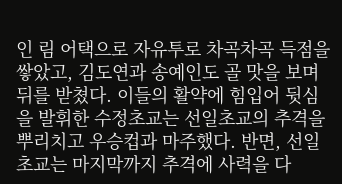인 림 어택으로 자유투로 차곡차곡 득점을 쌓았고, 김도연과 송예인도 골 맛을 보며 뒤를 받쳤다. 이들의 활약에 힘입어 뒷심을 발휘한 수정초교는 선일초교의 추격을 뿌리치고 우승컵과 마주했다. 반면, 선일초교는 마지막까지 추격에 사력을 다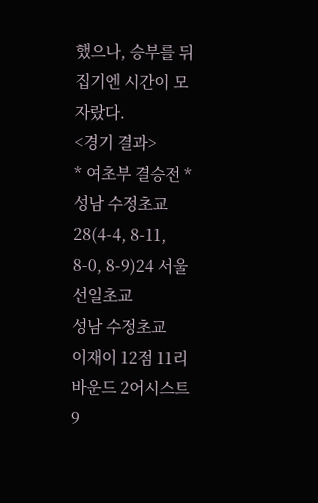했으나, 승부를 뒤집기엔 시간이 모자랐다.
<경기 결과>
* 여초부 결승전 *
성남 수정초교 28(4-4, 8-11, 8-0, 8-9)24 서울 선일초교
성남 수정초교
이재이 12점 11리바운드 2어시스트 9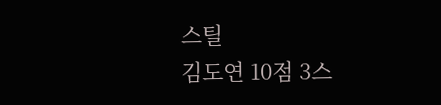스틸
김도연 10점 3스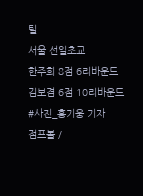틸
서울 선일초교
한주희 8점 6리바운드
김보겸 6점 10리바운드
#사진_홍기웅 기자
점프볼 /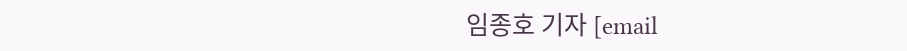임종호 기자 [email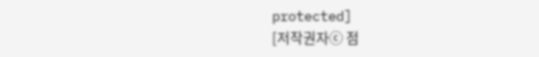protected]
[저작권자ⓒ 점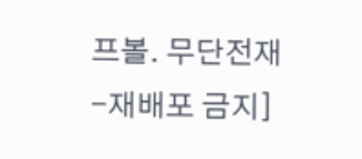프볼. 무단전재-재배포 금지]